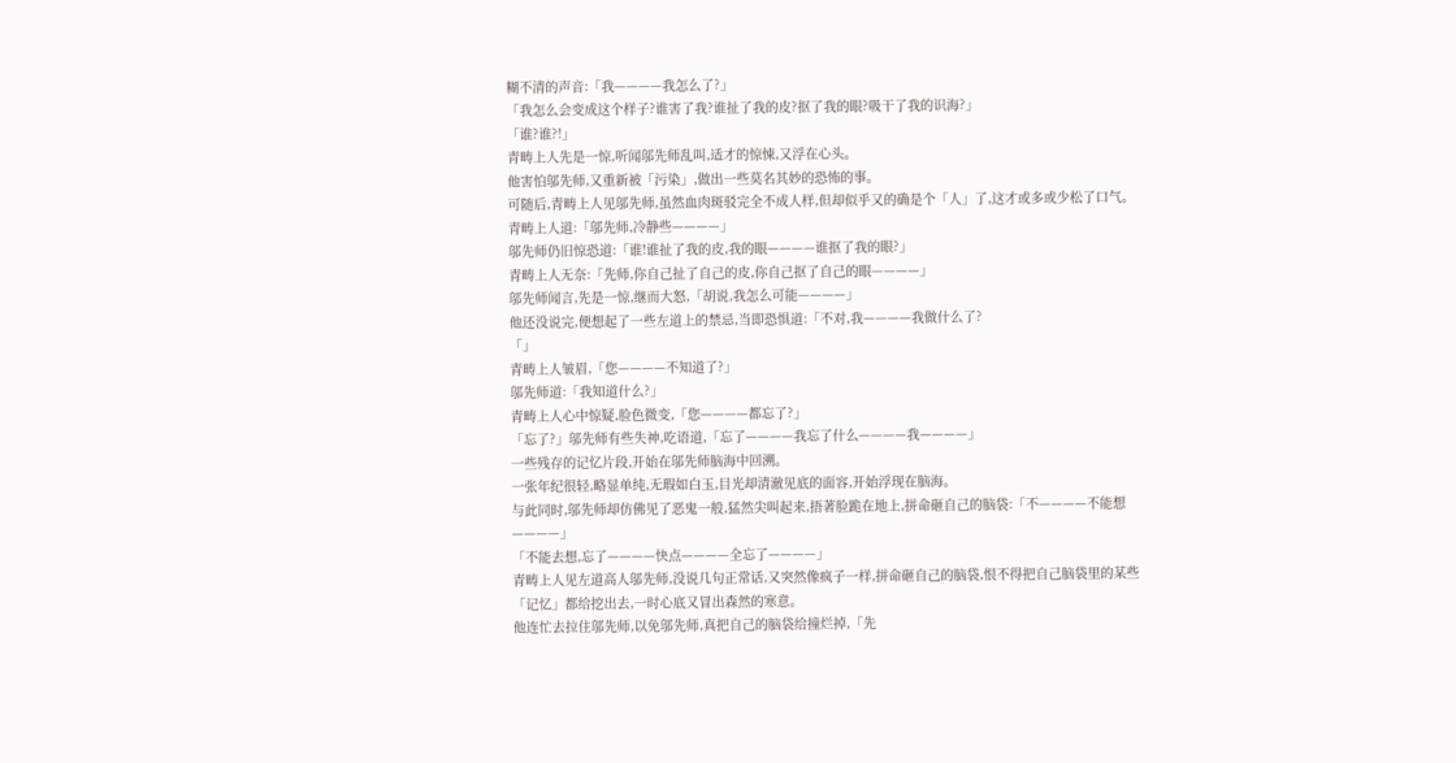糊不清的声音:「我————我怎么了?」
「我怎么会变成这个样子?谁害了我?谁扯了我的皮?抠了我的眼?吸干了我的识海?」
「谁?谁?!」
青畴上人先是一惊,听闻邬先师乱叫,适才的惊悚,又浮在心头。
他害怕邬先师,又重新被「污染」,做出一些莫名其妙的恐怖的事。
可随后,青畴上人见邬先师,虽然血肉斑驳完全不成人样,但却似乎又的确是个「人」了,这才或多或少松了口气。
青畴上人道:「邬先师,冷静些————」
邬先师仍旧惊恐道:「谁!谁扯了我的皮,我的眼————谁抠了我的眼?」
青畴上人无奈:「先师,你自己扯了自己的皮,你自己抠了自己的眼————」
邬先师闻言,先是一惊,继而大怒,「胡说,我怎么可能————」
他还没说完,便想起了一些左道上的禁忌,当即恐惧道:「不对,我————我做什么了?
「」
青畴上人皱眉,「您————不知道了?」
邬先师道:「我知道什么?」
青畴上人心中惊疑,脸色微变,「您————都忘了?」
「忘了?」邬先师有些失神,吃语道,「忘了————我忘了什么————我————」
一些残存的记忆片段,开始在邬先师脑海中回溯。
一张年纪很轻,略显单纯,无瑕如白玉,目光却清澈见底的面容,开始浮现在脑海。
与此同时,邬先师却仿佛见了恶鬼一般,猛然尖叫起来,捂著脸跪在地上,拼命砸自己的脑袋:「不————不能想————」
「不能去想,忘了————快点————全忘了————」
青畴上人见左道高人邬先师,没说几句正常话,又突然像疯子一样,拼命砸自己的脑袋,恨不得把自己脑袋里的某些「记忆」都给挖出去,一时心底又冒出森然的寒意。
他连忙去拉住邬先师,以免邬先师,真把自己的脑袋给撞烂掉,「先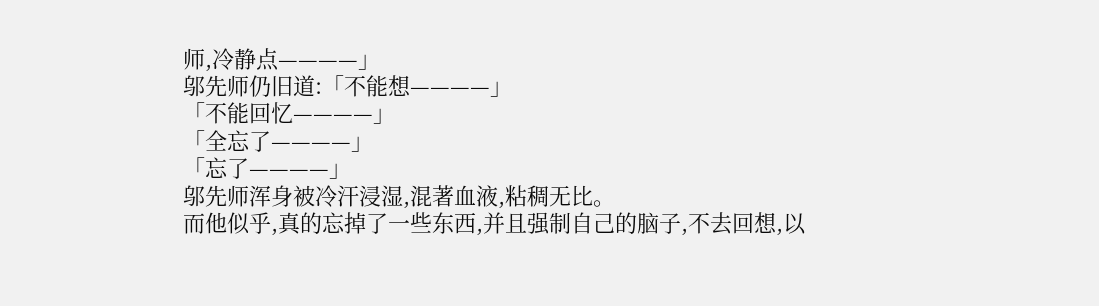师,冷静点————」
邬先师仍旧道:「不能想————」
「不能回忆————」
「全忘了————」
「忘了————」
邬先师浑身被冷汗浸湿,混著血液,粘稠无比。
而他似乎,真的忘掉了一些东西,并且强制自己的脑子,不去回想,以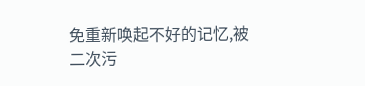免重新唤起不好的记忆,被二次污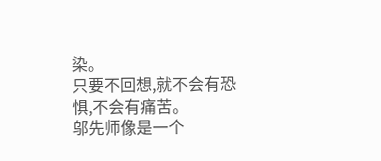染。
只要不回想,就不会有恐惧,不会有痛苦。
邬先师像是一个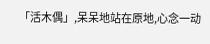「活木偶」,呆呆地站在原地,心念一动